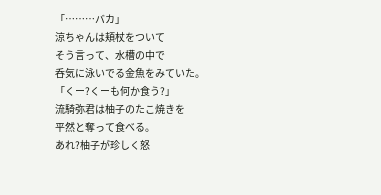「………バカ」
涼ちゃんは頬杖をついて
そう言って、水槽の中で
呑気に泳いでる金魚をみていた。
「くー?くーも何か食う?」
流騎弥君は柚子のたこ焼きを
平然と奪って食べる。
あれ?柚子が珍しく怒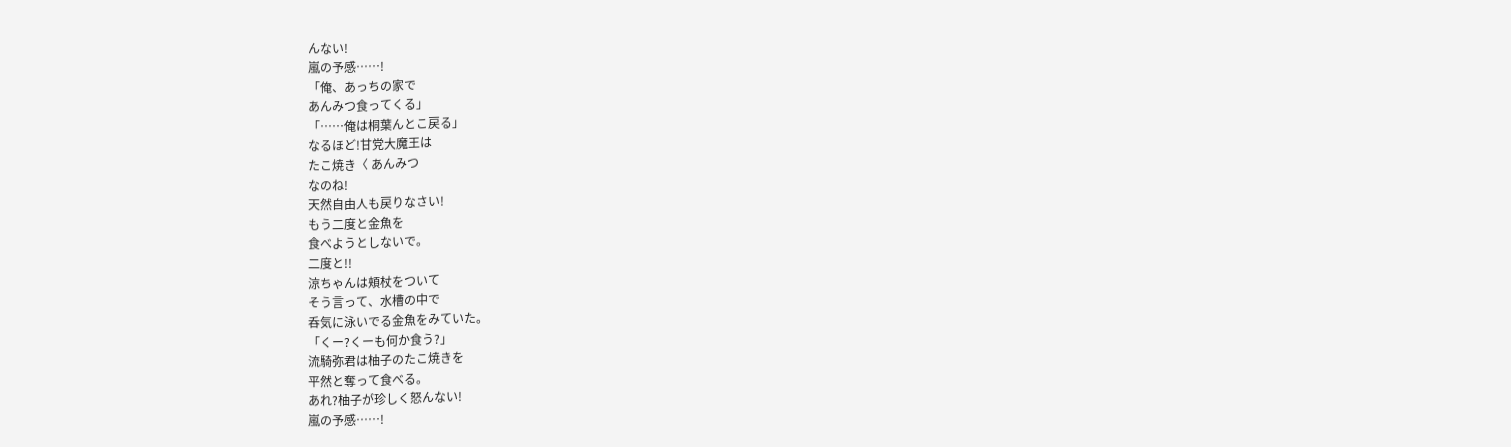んない!
嵐の予感……!
「俺、あっちの家で
あんみつ食ってくる」
「……俺は桐葉んとこ戻る」
なるほど!甘党大魔王は
たこ焼き〈 あんみつ
なのね!
天然自由人も戻りなさい!
もう二度と金魚を
食べようとしないで。
二度と!!
涼ちゃんは頬杖をついて
そう言って、水槽の中で
呑気に泳いでる金魚をみていた。
「くー?くーも何か食う?」
流騎弥君は柚子のたこ焼きを
平然と奪って食べる。
あれ?柚子が珍しく怒んない!
嵐の予感……!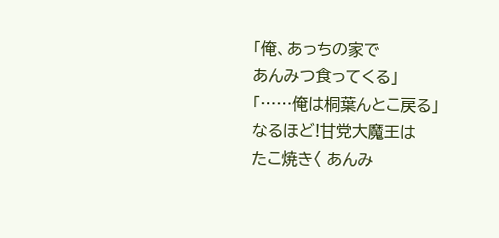「俺、あっちの家で
あんみつ食ってくる」
「……俺は桐葉んとこ戻る」
なるほど!甘党大魔王は
たこ焼き〈 あんみ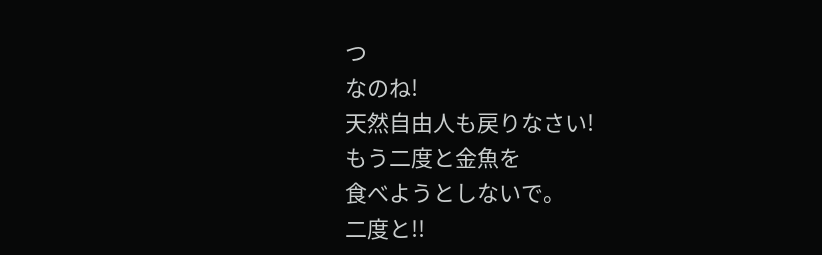つ
なのね!
天然自由人も戻りなさい!
もう二度と金魚を
食べようとしないで。
二度と!!